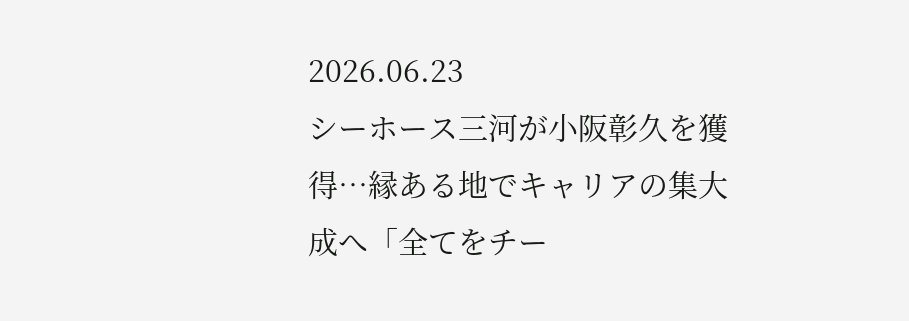2026.06.23
シーホース三河が小阪彰久を獲得…縁ある地でキャリアの集大成へ「全てをチー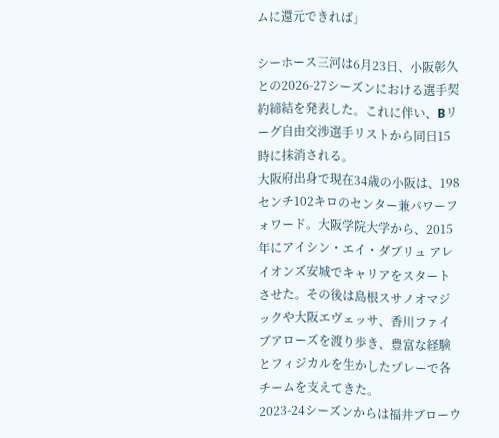ムに還元できれば」

シーホース三河は6月23日、小阪彰久との2026-27シーズンにおける選手契約締結を発表した。これに伴い、Bリーグ自由交渉選手リストから同日15時に抹消される。
大阪府出身で現在34歳の小阪は、198センチ102キロのセンター兼パワーフォワード。大阪学院大学から、2015年にアイシン・エイ・ダブリュ アレイオンズ安城でキャリアをスタートさせた。その後は島根スサノオマジックや大阪エヴェッサ、香川ファイブアローズを渡り歩き、豊富な経験とフィジカルを生かしたプレーで各チームを支えてきた。
2023-24シーズンからは福井ブローウ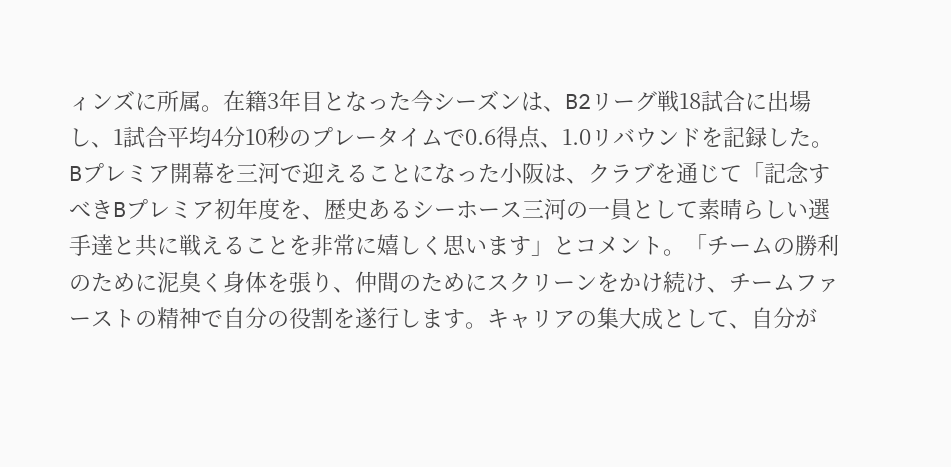ィンズに所属。在籍3年目となった今シーズンは、B2リーグ戦18試合に出場し、1試合平均4分10秒のプレータイムで0.6得点、1.0リバウンドを記録した。
Bプレミア開幕を三河で迎えることになった小阪は、クラブを通じて「記念すべきBプレミア初年度を、歴史あるシーホース三河の一員として素晴らしい選手達と共に戦えることを非常に嬉しく思います」とコメント。「チームの勝利のために泥臭く身体を張り、仲間のためにスクリーンをかけ続け、チームファーストの精神で自分の役割を遂行します。キャリアの集大成として、自分が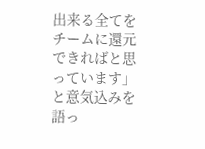出来る全てをチームに還元できればと思っています」と意気込みを語っ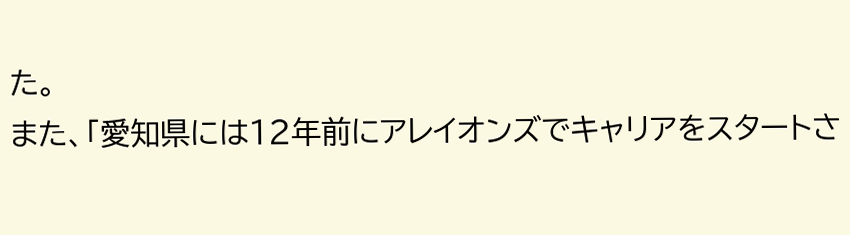た。
また、「愛知県には12年前にアレイオンズでキャリアをスタートさ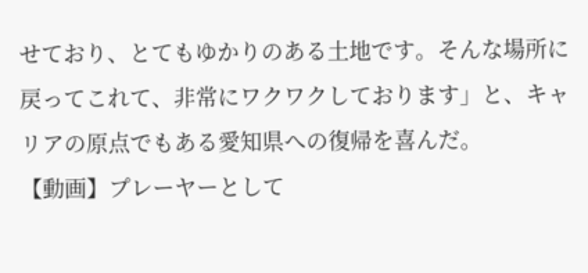せており、とてもゆかりのある土地です。そんな場所に戻ってこれて、非常にワクワクしております」と、キャリアの原点でもある愛知県への復帰を喜んだ。
【動画】プレーヤーとして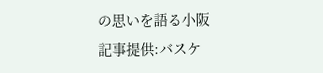の思いを語る小阪
記事提供:バスケ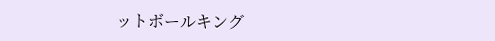ットボールキング